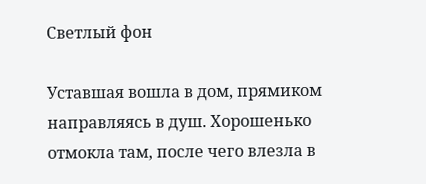Светлый фон

Уставшая вошла в дом, прямиком направляясь в душ. Хорошенько отмокла там, после чего влезла в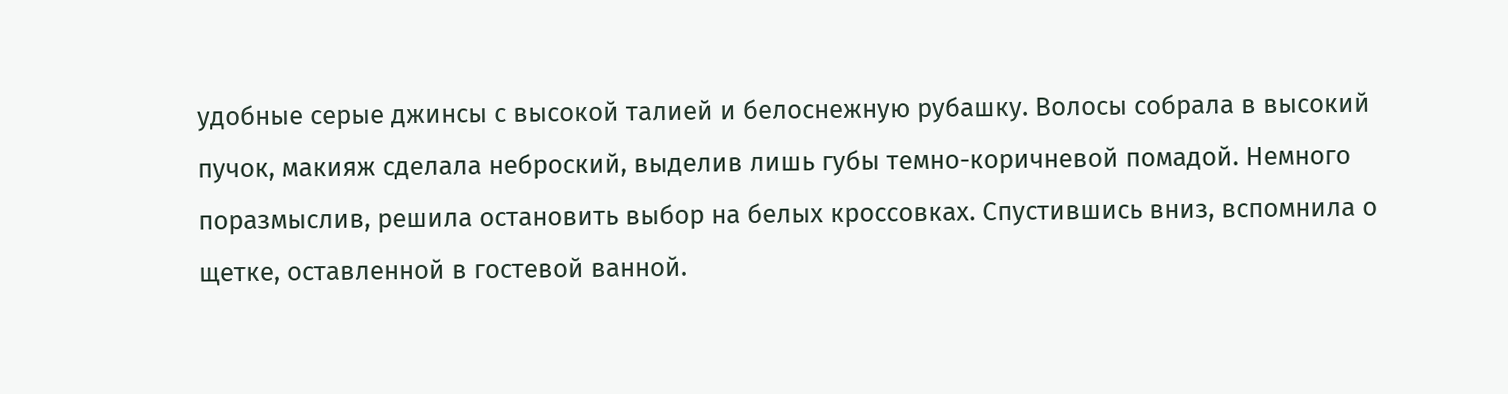удобные серые джинсы с высокой талией и белоснежную рубашку. Волосы собрала в высокий пучок, макияж сделала неброский, выделив лишь губы темно-коричневой помадой. Немного поразмыслив, решила остановить выбор на белых кроссовках. Спустившись вниз, вспомнила о щетке, оставленной в гостевой ванной.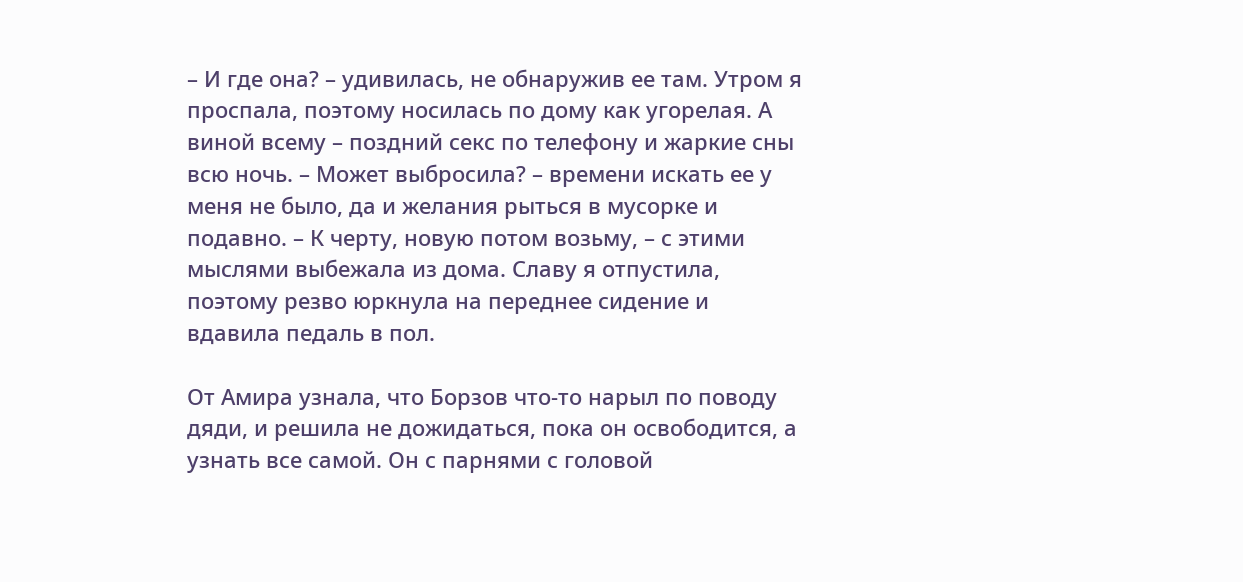– И где она? – удивилась, не обнаружив ее там. Утром я проспала, поэтому носилась по дому как угорелая. А виной всему – поздний секс по телефону и жаркие сны всю ночь. – Может выбросила? – времени искать ее у меня не было, да и желания рыться в мусорке и подавно. – К черту, новую потом возьму, – с этими мыслями выбежала из дома. Славу я отпустила, поэтому резво юркнула на переднее сидение и вдавила педаль в пол.

От Амира узнала, что Борзов что-то нарыл по поводу дяди, и решила не дожидаться, пока он освободится, а узнать все самой. Он с парнями с головой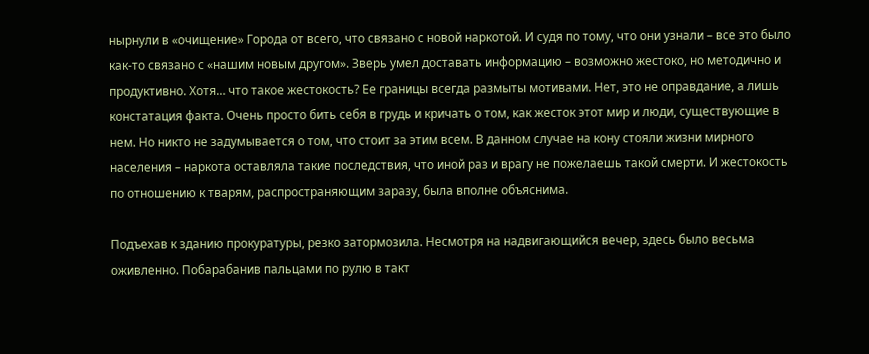нырнули в «очищение» Города от всего, что связано с новой наркотой. И судя по тому, что они узнали – все это было как-то связано с «нашим новым другом». Зверь умел доставать информацию – возможно жестоко, но методично и продуктивно. Хотя… что такое жестокость? Ее границы всегда размыты мотивами. Нет, это не оправдание, а лишь констатация факта. Очень просто бить себя в грудь и кричать о том, как жесток этот мир и люди, существующие в нем. Но никто не задумывается о том, что стоит за этим всем. В данном случае на кону стояли жизни мирного населения – наркота оставляла такие последствия, что иной раз и врагу не пожелаешь такой смерти. И жестокость по отношению к тварям, распространяющим заразу, была вполне объяснима.

Подъехав к зданию прокуратуры, резко затормозила. Несмотря на надвигающийся вечер, здесь было весьма оживленно. Побарабанив пальцами по рулю в такт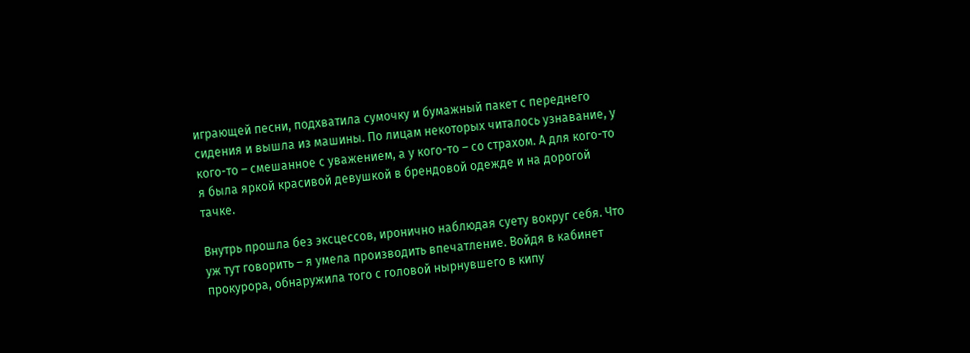играющей песни, подхватила сумочку и бумажный пакет с переднего сидения и вышла из машины. По лицам некоторых читалось узнавание, у кого-то – смешанное с уважением, а у кого-то – со страхом. А для кого-то я была яркой красивой девушкой в брендовой одежде и на дорогой тачке.

Внутрь прошла без эксцессов, иронично наблюдая суету вокруг себя. Что уж тут говорить – я умела производить впечатление. Войдя в кабинет прокурора, обнаружила того с головой нырнувшего в кипу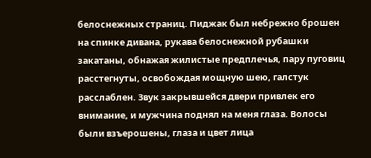белоснежных страниц. Пиджак был небрежно брошен на спинке дивана, рукава белоснежной рубашки закатаны, обнажая жилистые предплечья, пару пуговиц расстегнуты, освобождая мощную шею, галстук расслаблен. Звук закрывшейся двери привлек его внимание, и мужчина поднял на меня глаза. Волосы были взъерошены, глаза и цвет лица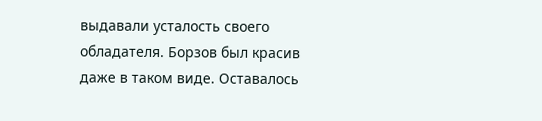выдавали усталость своего обладателя. Борзов был красив даже в таком виде. Оставалось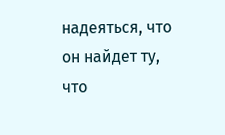надеяться, что он найдет ту, что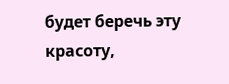будет беречь эту красоту,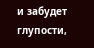и забудет глупости,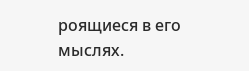роящиеся в его мыслях.